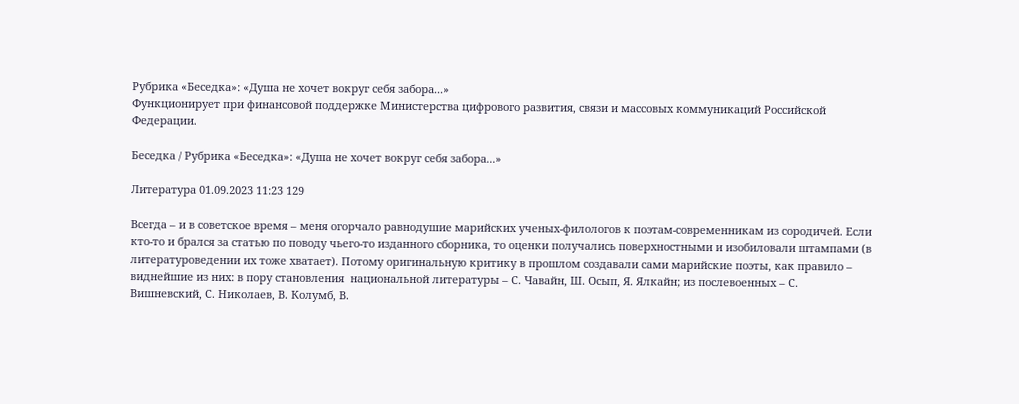Рубрика «Беседка»: «Душа не хочет вокруг себя забора...»
Функционирует при финансовой поддержке Министерства цифрового развития, связи и массовых коммуникаций Российской Федерации.

Беседка / Рубрика «Беседка»: «Душа не хочет вокруг себя забора...»

Литература 01.09.2023 11:23 129

Всегда – и в советское время – меня огорчало равнодушие марийских ученых-филологов к поэтам-современникам из сородичей. Если кто-то и брался за статью по поводу чьего-то изданного сборника, то оценки получались поверхностными и изобиловали штампами (в литературоведении их тоже хватает). Потому оригинальную критику в прошлом создавали сами марийские поэты, как правило – виднейшие из них: в пору становления  национальной литературы – С. Чавайн, Ш. Осып, Я. Ялкайн; из послевоенных – С. Вишневский, С. Николаев, В. Колумб, В.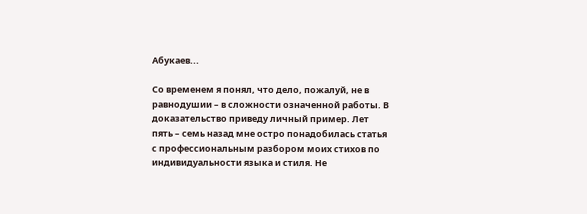Абукаев...

Со временем я понял, что дело, пожалуй, не в равнодушии – в сложности означенной работы. В доказательство приведу личный пример. Лет пять – семь назад мне остро понадобилась статья с профессиональным разбором моих стихов по индивидуальности языка и стиля. Не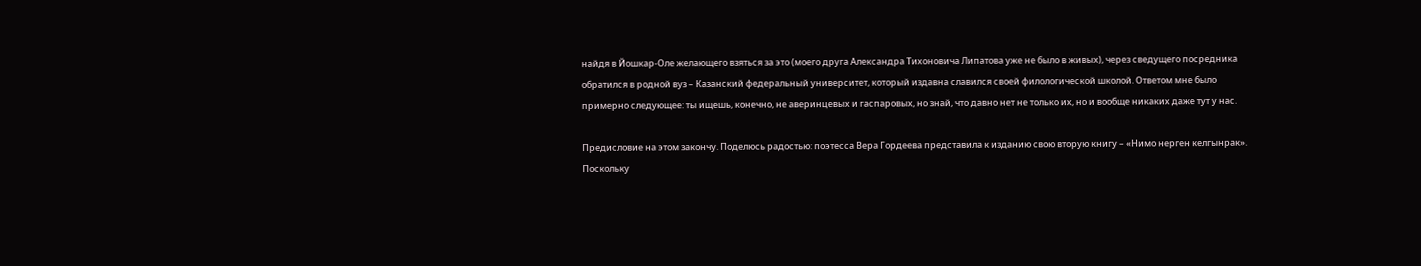найдя в Йошкар-Оле желающего взяться за это (моего друга Александра Тихоновича Липатова уже не было в живых), через сведущего посредника обратился в родной вуз – Казанский федеральный университет, который издавна славился своей филологической школой. Ответом мне было примерно следующее: ты ищешь, конечно, не аверинцевых и гаспаровых, но знай, что давно нет не только их, но и вообще никаких даже тут у нас.

Предисловие на этом закончу. Поделюсь радостью: поэтесса Вера Гордеева представила к изданию свою вторую книгу – «Нимо нерген келгынрак». Поскольку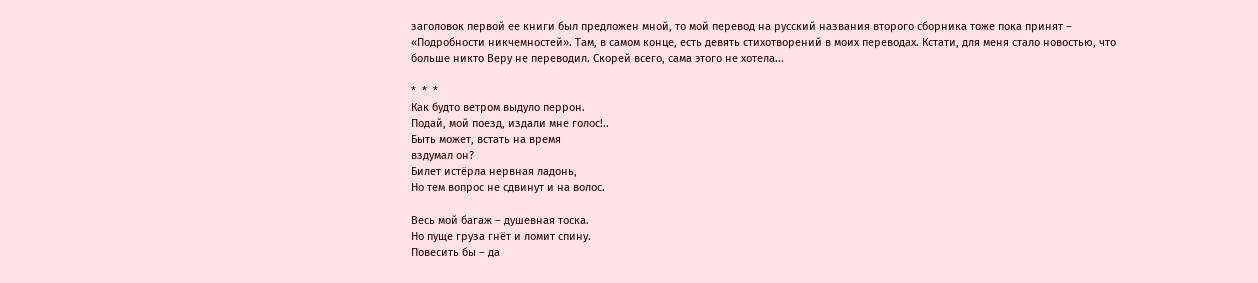заголовок первой ее книги был предложен мной, то мой перевод на русский названия второго сборника тоже пока принят – «Подробности никчемностей». Там, в самом конце, есть девять стихотворений в моих переводах. Кстати, для меня стало новостью, что больше никто Веру не переводил. Скорей всего, сама этого не хотела...

*  *  *
Как будто ветром выдуло перрон.
Подай, мой поезд, издали мне голос!..
Быть может, встать на время
вздумал он?
Билет истёрла нервная ладонь,
Но тем вопрос не сдвинут и на волос.

Весь мой багаж – душевная тоска.
Но пуще груза гнёт и ломит спину.
Повесить бы – да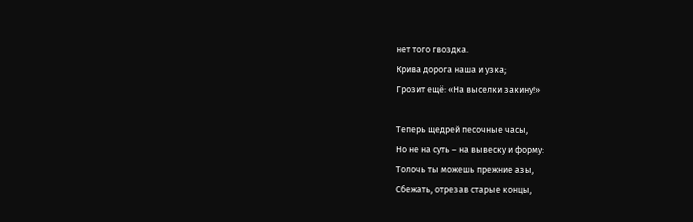нет того гвоздка.
Крива дорога наша и узка;
Грозит ещё: «На выселки закину!»

Теперь щедрей песочные часы,
Но не на суть – на вывеску и форму:
Толочь ты можешь прежние азы,
Сбежать, отрезав старые концы,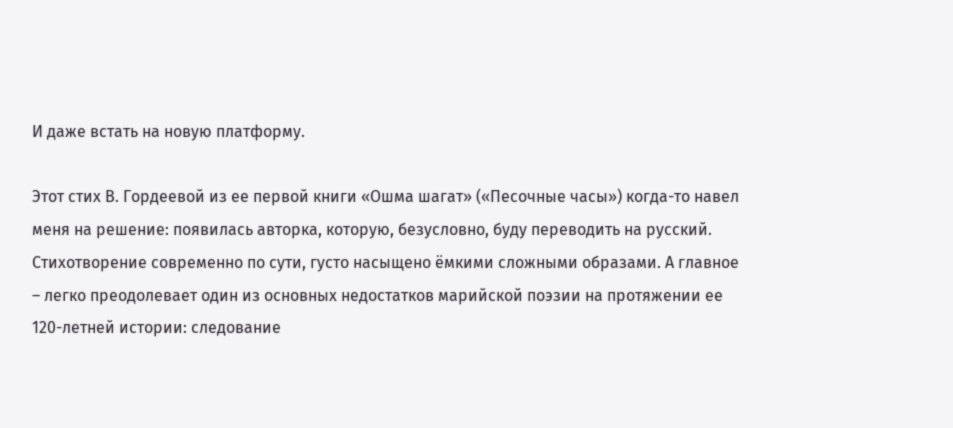И даже встать на новую платформу.

Этот стих В. Гордеевой из ее первой книги «Ошма шагат» («Песочные часы») когда-то навел меня на решение: появилась авторка, которую, безусловно, буду переводить на русский. Стихотворение современно по сути, густо насыщено ёмкими сложными образами. А главное – легко преодолевает один из основных недостатков марийской поэзии на протяжении ее 120-летней истории: следование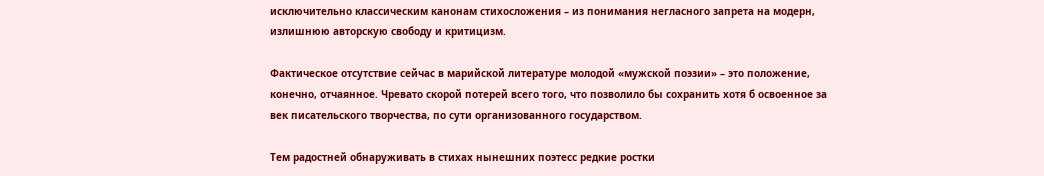исключительно классическим канонам стихосложения – из понимания негласного запрета на модерн, излишнюю авторскую свободу и критицизм.

Фактическое отсутствие сейчас в марийской литературе молодой «мужской поэзии» – это положение, конечно, отчаянное. Чревато скорой потерей всего того, что позволило бы сохранить хотя б освоенное за век писательского творчества, по сути организованного государством.

Тем радостней обнаруживать в стихах нынешних поэтесс редкие ростки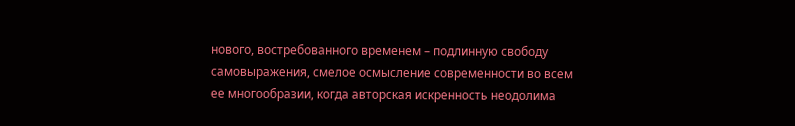нового, востребованного временем – подлинную свободу самовыражения, смелое осмысление современности во всем ее многообразии, когда авторская искренность неодолима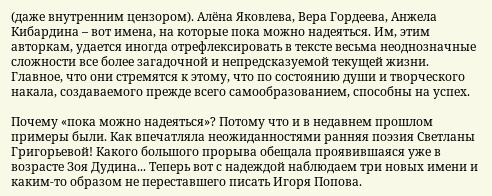(даже внутренним цензором). Алёна Яковлева, Вера Гордеева, Анжела Кибардина – вот имена, на которые пока можно надеяться. Им, этим авторкам, удается иногда отрефлексировать в тексте весьма неоднозначные сложности все более загадочной и непредсказуемой текущей жизни. Главное, что они стремятся к этому, что по состоянию души и творческого накала, создаваемого прежде всего самообразованием, способны на успех.

Почему «пока можно надеяться»? Потому что и в недавнем прошлом примеры были. Как впечатляла неожиданностями ранняя поэзия Светланы Григорьевой! Какого большого прорыва обещала проявившаяся уже в возрасте Зоя Дудина... Теперь вот с надеждой наблюдаем три новых имени и каким-то образом не переставшего писать Игоря Попова.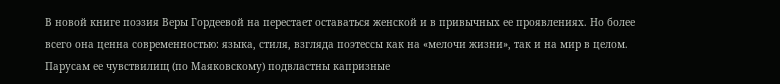В новой книге поэзия Веры Гордеевой на перестает оставаться женской и в привычных ее проявлениях. Но более всего она ценна современностью: языка, стиля, взгляда поэтессы как на «мелочи жизни», так и на мир в целом. Парусам ее чувствилищ (по Маяковскому) подвластны капризные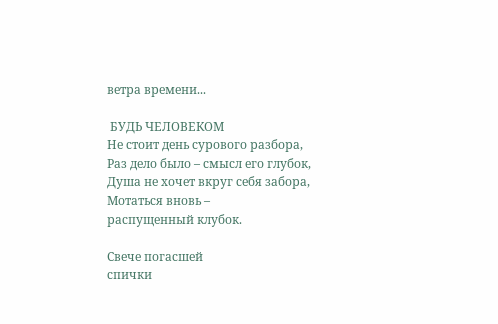ветра времени...

 БУДЬ ЧЕЛОВЕКОМ
Не стоит день сурового разбора,
Раз дело было – смысл его глубок,
Душа не хочет вкруг себя забора,
Мотаться вновь –
распущенный клубок.

Свече погасшей
спички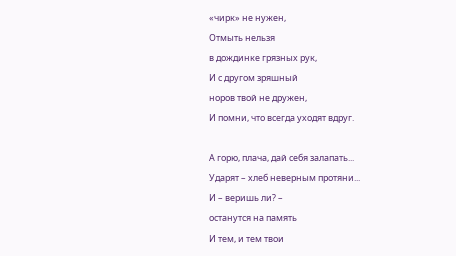«чирк» не нужен,
Отмыть нельзя
в дождинке грязных рук,
И с другом зряшный
норов твой не дружен,
И помни, что всегда уходят вдруг.

А горю, плача, дай себя залапать...
Ударят – хлеб неверным протяни...
И – веришь ли? –
останутся на память
И тем, и тем твои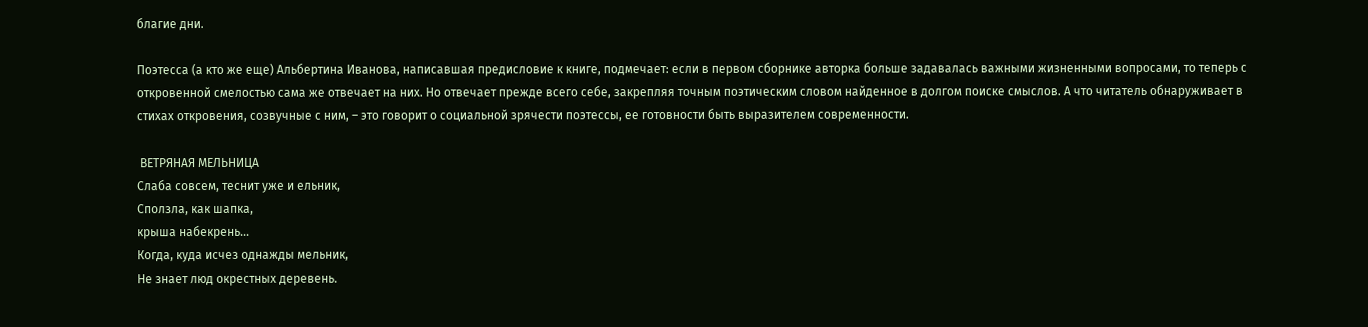благие дни.

Поэтесса (а кто же еще) Альбертина Иванова, написавшая предисловие к книге, подмечает: если в первом сборнике авторка больше задавалась важными жизненными вопросами, то теперь с откровенной смелостью сама же отвечает на них. Но отвечает прежде всего себе, закрепляя точным поэтическим словом найденное в долгом поиске смыслов. А что читатель обнаруживает в стихах откровения, созвучные с ним, – это говорит о социальной зрячести поэтессы, ее готовности быть выразителем современности.

 ВЕТРЯНАЯ МЕЛЬНИЦА
Слаба совсем, теснит уже и ельник,
Сползла, как шапка,
крыша набекрень…
Когда, куда исчез однажды мельник,
Не знает люд окрестных деревень.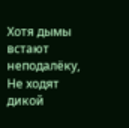Хотя дымы встают неподалёку,
Не ходят дикой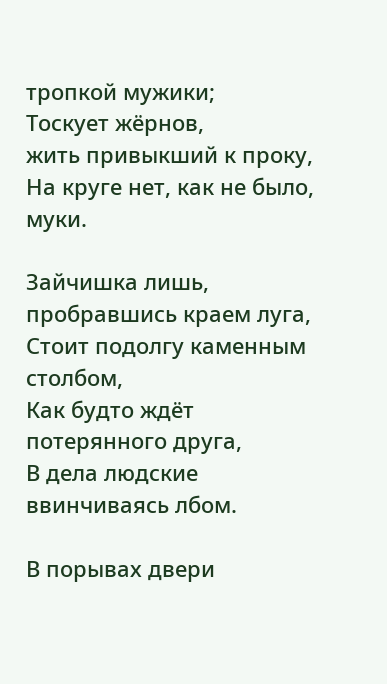тропкой мужики;
Тоскует жёрнов,
жить привыкший к проку,
На круге нет, как не было, муки.

Зайчишка лишь,
пробравшись краем луга,
Стоит подолгу каменным столбом,
Как будто ждёт потерянного друга,
В дела людские ввинчиваясь лбом.

В порывах двери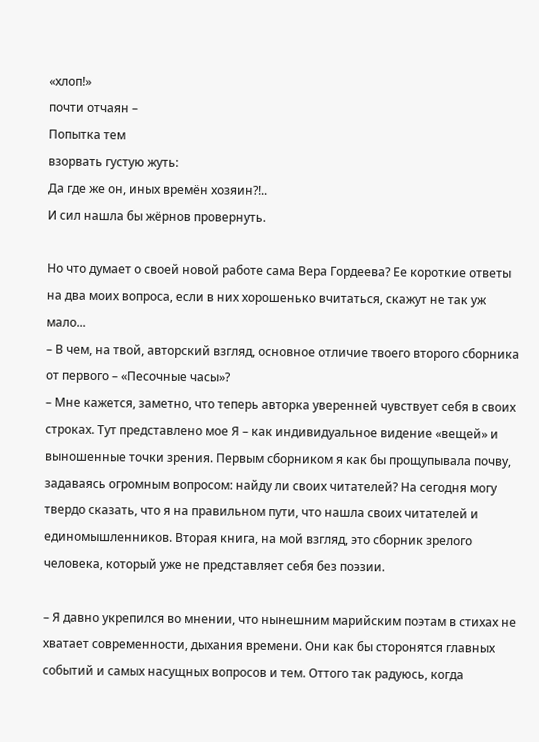«хлоп!»
почти отчаян –
Попытка тем
взорвать густую жуть:
Да где же он, иных времён хозяин?!..
И сил нашла бы жёрнов провернуть.

Но что думает о своей новой работе сама Вера Гордеева? Ее короткие ответы на два моих вопроса, если в них хорошенько вчитаться, скажут не так уж мало...
– В чем, на твой, авторский взгляд, основное отличие твоего второго сборника от первого – «Песочные часы»?
– Мне кажется, заметно, что теперь авторка уверенней чувствует себя в своих строках. Тут представлено мое Я – как индивидуальное видение «вещей» и выношенные точки зрения. Первым сборником я как бы прощупывала почву, задаваясь огромным вопросом: найду ли своих читателей? На сегодня могу твердо сказать, что я на правильном пути, что нашла своих читателей и единомышленников. Вторая книга, на мой взгляд, это сборник зрелого человека, который уже не представляет себя без поэзии.

– Я давно укрепился во мнении, что нынешним марийским поэтам в стихах не хватает современности, дыхания времени. Они как бы сторонятся главных событий и самых насущных вопросов и тем. Оттого так радуюсь, когда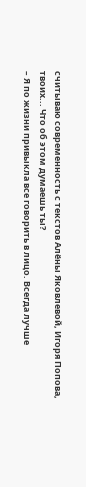считываю современность с текстов Алёны Яковлевой, Игоря Попова, твоих... Что об этом думаешь ты?
– Я по жизни привыкла все говорить в лицо. Всегда лучше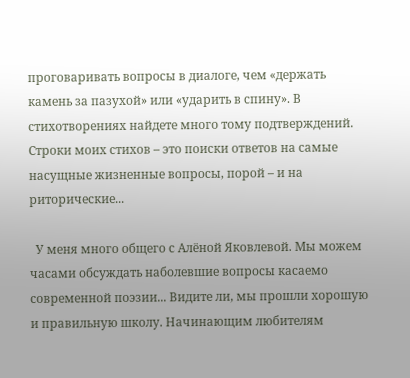проговаривать вопросы в диалоге, чем «держать камень за пазухой» или «ударить в спину». В стихотворениях найдете много тому подтверждений. Строки моих стихов – это поиски ответов на самые насущные жизненные вопросы, порой – и на риторические...

  У меня много общего с Алёной Яковлевой. Мы можем часами обсуждать наболевшие вопросы касаемо современной поэзии... Видите ли, мы прошли хорошую и правильную школу. Начинающим любителям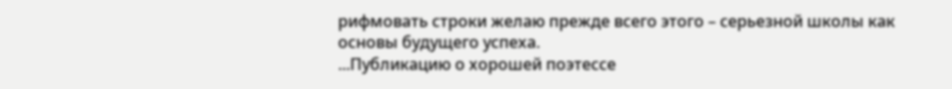рифмовать строки желаю прежде всего этого – серьезной школы как основы будущего успеха.
...Публикацию о хорошей поэтессе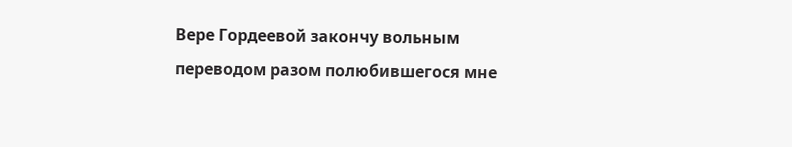Вере Гордеевой закончу вольным переводом разом полюбившегося мне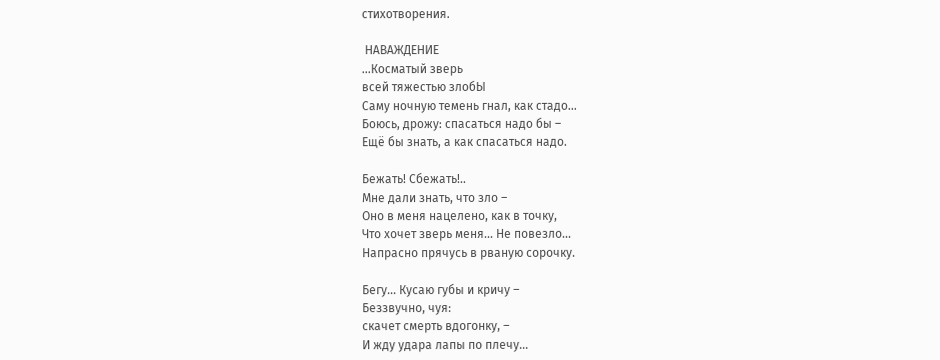стихотворения.

 НАВАЖДЕНИЕ
...Косматый зверь
всей тяжестью злобЫ
Саму ночную темень гнал, как стадо...
Боюсь, дрожу: спасаться надо бы –
Ещё бы знать, а как спасаться надо.

Бежать! Сбежать!..
Мне дали знать, что зло –
Оно в меня нацелено, как в точку,
Что хочет зверь меня... Не повезло...
Напрасно прячусь в рваную сорочку.

Бегу... Кусаю губы и кричу –
Беззвучно, чуя:
cкачет смерть вдогонку, –
И жду удара лапы по плечу...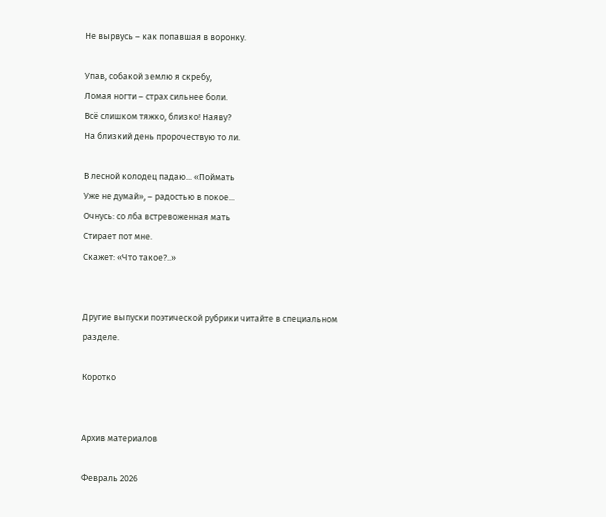Не вырвусь – как попавшая в воронку.

Упав, собакой землю я скребу,
Ломая ногти – страх сильнее боли.
Всё слишком тяжко, близко! Наяву?
На близкий день пророчествую то ли.

В лесной колодец падаю... «Поймать
Уже не думай», – радостью в покое...
Очнусь: со лба встревоженная мать
Стирает пот мне.
Скажет: «Что такое?..»


Другие выпуски поэтической рубрики читайте в специальном разделе.

Коротко


Архив материалов

Февраль 2026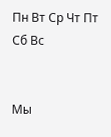Пн Вт Ср Чт Пт Сб Вс


Мы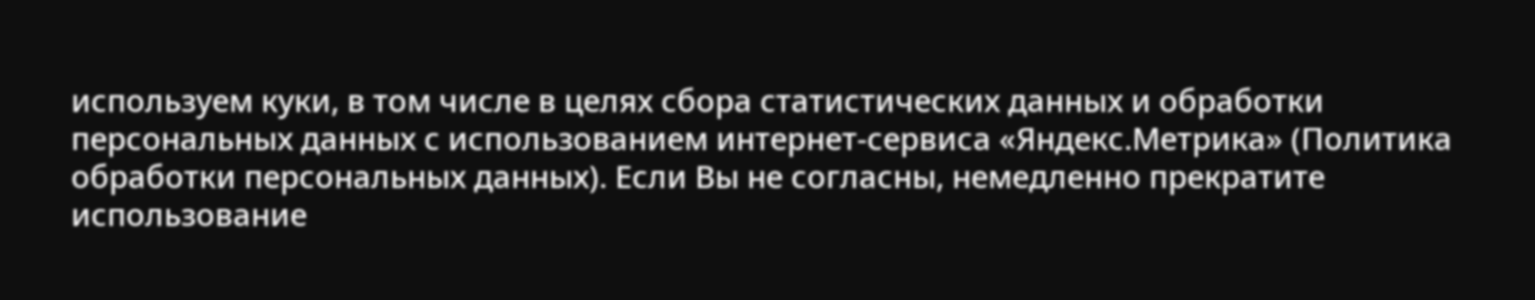используем куки, в том числе в целях сбора статистических данных и обработки персональных данных с использованием интернет-сервиса «Яндекс.Метрика» (Политика обработки персональных данных). Если Вы не согласны, немедленно прекратите использование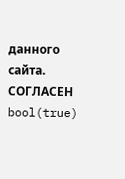данного сайта.
СОГЛАСЕН
bool(true)